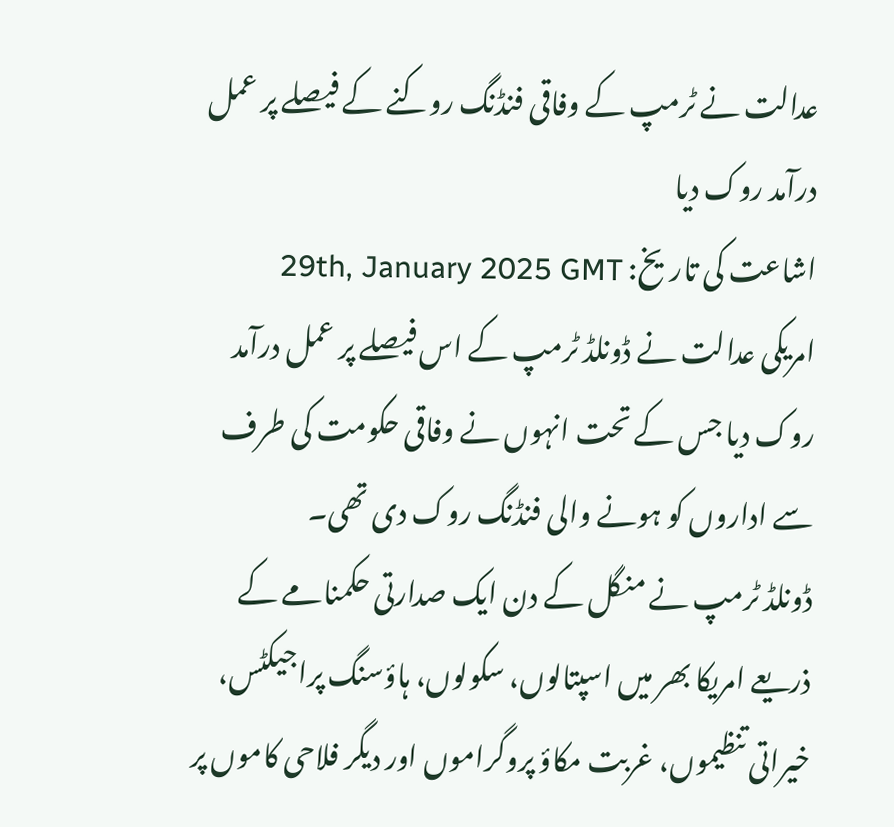عدالت نے ٹرمپ کے وفاقی فنڈنگ روکنے کے فیصلے پر عمل درآمد روک دیا
اشاعت کی تاریخ: 29th, January 2025 GMT
امریکی عدالت نے ڈونلڈ ٹرمپ کے اس فیصلے پر عمل درآمد روک دیا جس کے تحت انہوں نے وفاقی حکومت کی طرف سے اداروں کو ہونے والی فنڈنگ روک دی تھی۔
ڈونلڈ ٹرمپ نے منگل کے دن ایک صدارتی حکمنامے کے ذریعے امریکا بھر میں اسپتالوں، سکولوں، ہاؤسنگ پراجیکٹس، خیراتی تنظیموں، غربت مکاؤ پروگراموں اور دیگر فلاحی کاموں پر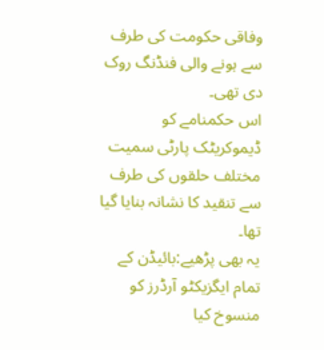وفاقی حکومت کی طرف سے ہونے والی فنڈنگ روک دی تھی۔
اس حکمنامے کو ڈیموکریٹک پارٹی سمیت مختلف حلقوں کی طرف سے تنقید کا نشانہ بنایا گیا تھا۔
یہ بھی پڑھیے:بائیڈن کے تمام ایگزیکٹو آرڈرز کو منسوخ کیا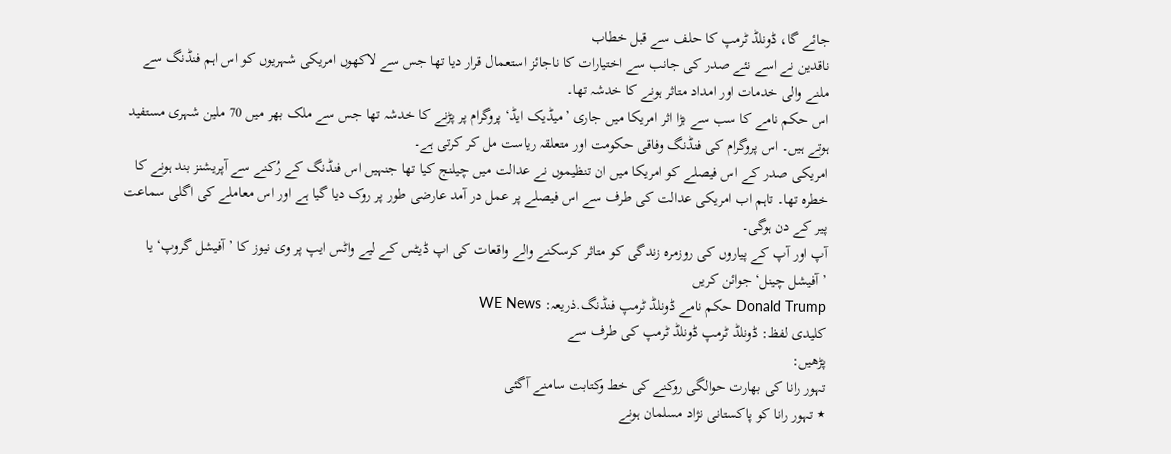جائے گا، ڈونلڈ ٹرمپ کا حلف سے قبل خطاب
ناقدین نے اسے نئے صدر کی جانب سے اختیارات کا ناجائز استعمال قرار دیا تھا جس سے لاکھوں امریکی شہریوں کو اس اہم فنڈنگ سے ملنے والی خدمات اور امداد متاثر ہونے کا خدشہ تھا۔
اس حکم نامے کا سب سے بڑا اثر امریکا میں جاری ’میڈیک ایڈ‘ پروگرام پر پڑنے کا خدشہ تھا جس سے ملک بھر میں 70 ملین شہری مستفید ہوتے ہیں۔ اس پروگرام کی فنڈنگ وفاقی حکومت اور متعلقہ ریاست مل کر کرتی ہے۔
امریکی صدر کے اس فیصلے کو امریکا میں ان تنظیموں نے عدالت میں چیلنج کیا تھا جنہیں اس فنڈنگ کے رُکنے سے آپریشنز بند ہونے کا خطرہ تھا۔ تاہم اب امریکی عدالت کی طرف سے اس فیصلے پر عمل در آمد عارضی طور پر روک دیا گیا ہے اور اس معاملے کی اگلی سماعت پیر کے دن ہوگی۔
آپ اور آپ کے پیاروں کی روزمرہ زندگی کو متاثر کرسکنے والے واقعات کی اپ ڈیٹس کے لیے واٹس ایپ پر وی نیوز کا ’آفیشل گروپ‘ یا ’آفیشل چینل‘ جوائن کریں
Donald Trump حکم نامے ڈونلڈ ٹرمپ فنڈنگ.ذریعہ: WE News
کلیدی لفظ: ڈونلڈ ٹرمپ ڈونلڈ ٹرمپ کی طرف سے
پڑھیں:
تہور رانا کی بھارت حوالگی روکنے کی خط وکتابت سامنے آگئی
٭ تہور رانا کو پاکستانی نژاد مسلمان ہونے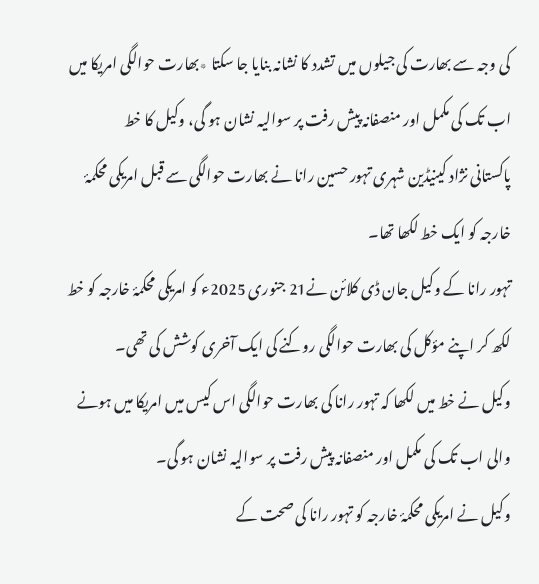کی وجہ سے بھارت کی جیلوں میں تشدد کا نشانہ بنایا جا سکتا ٭بھارت حوالگی امریکا میں اب تک کی مکمل اور منصفانہ پیش رفت پر سوالیہ نشان ہو گی، وکیل کا خط
پاکستانی نژاد کینیڈین شہری تہور حسین رانا نے بھارت حوالگی سے قبل امریکی محکمۂ خارجہ کو ایک خط لکھا تھا۔
تہور رانا کے وکیل جان ڈی کلائن نے21 جنوری 2025ء کو امریکی محکمۂ خارجہ کو خط لکھ کر اپنے مؤکل کی بھارت حوالگی روکنے کی ایک آخری کوشش کی تھی۔
وکیل نے خط میں لکھا کہ تہور رانا کی بھارت حوالگی اس کیس میں امریکا میں ہونے والی اب تک کی مکمل اور منصفانہ پیش رفت پر سوالیہ نشان ہو گی۔
وکیل نے امریکی محکمۂ خارجہ کو تہور رانا کی صحت کے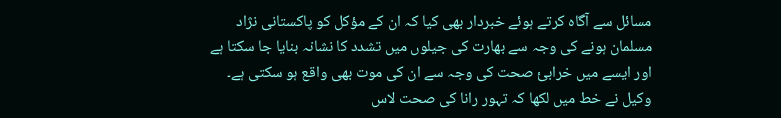مسائل سے آگاہ کرتے ہوئے خبردار بھی کیا کہ ان کے مؤکل کو پاکستانی نژاد مسلمان ہونے کی وجہ سے بھارت کی جیلوں میں تشدد کا نشانہ بنایا جا سکتا ہے اور ایسے میں خرابیٔ صحت کی وجہ سے ان کی موت بھی واقع ہو سکتی ہے۔
وکیل نے خط میں لکھا کہ تہور رانا کی صحت لاس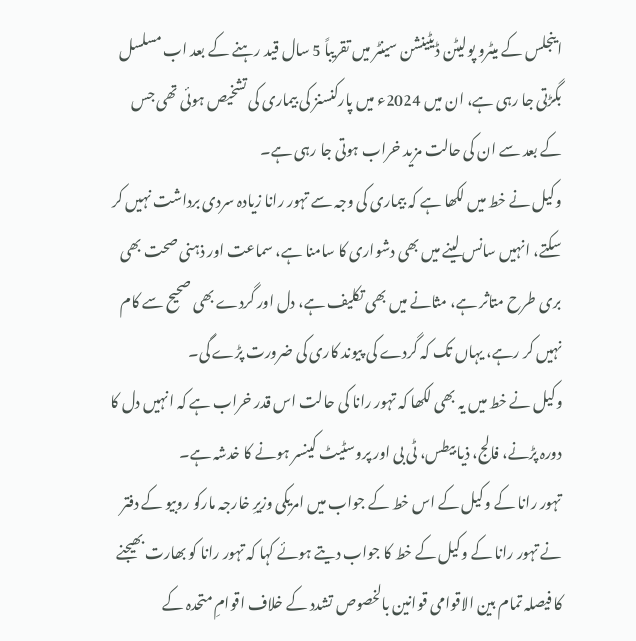اینجلس کے میٹرو پولیٹن ڈیٹینشن سینٹر میں تقریباً 5 سال قید رہنے کے بعد اب مسلسل بگڑتی جا رہی ہے، ان میں 2024ء میں پارکنسنز کی بیماری کی تشخیص ہوئی تھی جس کے بعد سے ان کی حالت مزید خراب ہوتی جا رہی ہے۔
وکیل نے خط میں لکھا ہے کہ بیماری کی وجہ سے تہور رانا زیادہ سردی برداشت نہیں کر سکتے، انہیں سانس لینے میں بھی دشواری کا سامنا ہے، سماعت اور ذہنی صحت بھی بری طرح متاثر ہے، مثانے میں بھی تکلیف ہے، دل اور گردے بھی صحیح سے کام نہیں کر رہے، یہاں تک کہ گردے کی پیوند کاری کی ضرورت پڑے گی۔
وکیل نے خط میں یہ بھی لکھا کہ تہور رانا کی حالت اس قدر خراب ہے کہ انہیں دل کا دورہ پڑنے، فالج، ذیا بیطس، ٹی بی اور پروسٹیٹ کینسر ہونے کا خدشہ ہے۔
تہور رانا کے وکیل کے اس خط کے جواب میں امریکی وزیرِ خارجہ مارکو روبیو کے دفتر نے تہور رانا کے وکیل کے خط کا جواب دیتے ہوئے کہا کہ تہور رانا کو بھارت بھیجنے کا فیصلہ تمام بین الاقوامی قوانین بالخصوص تشدد کے خلاف اقوامِ متحدہ کے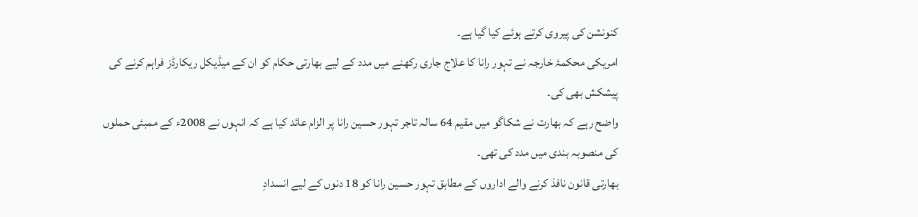کنونشن کی پیروی کرتے ہوئے کیا گیا ہے۔
امریکی محکمۂ خارجہ نے تہور رانا کا علاج جاری رکھنے میں مدد کے لیے بھارتی حکام کو ان کے میڈیکل ریکارڈز فراہم کرنے کی پیشکش بھی کی۔
واضح رہے کہ بھارت نے شکاگو میں مقیم 64 سالہ تاجر تہور حسین رانا پر الزام عائد کیا ہے کہ انہوں نے 2008ء کے ممبئی حملوں کی منصوبہ بندی میں مدد کی تھی۔
بھارتی قانون نافذ کرنے والے اداروں کے مطابق تہور حسین رانا کو 18 دنوں کے لیے انسدادِ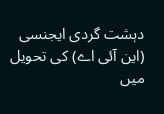دہشت گردی ایجنسی (این آئی اے) کی تحویل میں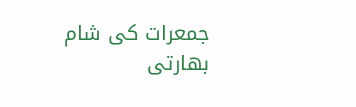جمعرات کی شام بھارتی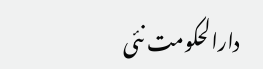دارالحکومت نئی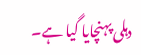دہلی پہنچایا گیا ہے۔